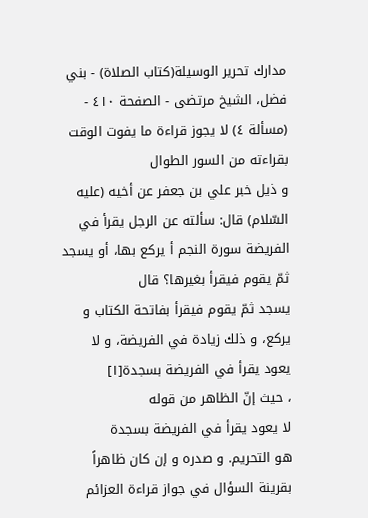مدارك تحرير الوسيلة(كتاب الصلاة) - بني فضل، الشيخ مرتضى - الصفحة ٤١٠ - (مسألة ٤) لا يجوز قراءة ما يفوت الوقت بقراءته من السور الطوال
و ذيل خبر علي بن جعفر عن أخيه (عليه السّلام) قال: سألته عن الرجل يقرأ في الفريضة سورة النجم أ يركع بها، أو يسجد ثمّ يقوم فيقرأ بغيرها؟ قال
يسجد ثمّ يقوم فيقرأ بفاتحة الكتاب و يركع، و ذلك زيادة في الفريضة، و لا يعود يقرأ في الفريضة بسجدة[١]
، حيث إنّ الظاهر من قوله
لا يعود يقرأ في الفريضة بسجدة
هو التحريم. و صدره و إن كان ظاهراً بقرينة السؤال في جواز قراءة العزائم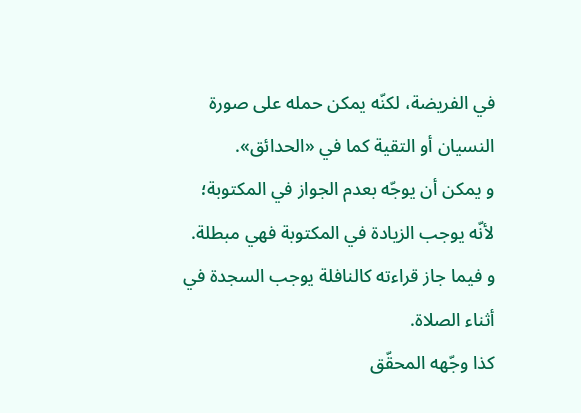في الفريضة، لكنّه يمكن حمله على صورة النسيان أو التقية كما في «الحدائق».
و يمكن أن يوجّه بعدم الجواز في المكتوبة؛ لأنّه يوجب الزيادة في المكتوبة فهي مبطلة. و فيما جاز قراءته كالنافلة يوجب السجدة في أثناء الصلاة.
كذا وجّهه المحقّق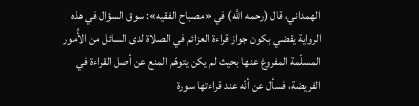الهمداني، قال (رحمه اللَّه) في «مصباح الفقيه»: سوق السؤال في هذه الرواية يقضي بكون جواز قراءة العزائم في الصلاة لدى السائل من الأُمور المسلّمة المفروغ عنها بحيث لم يكن يتوهّم المنع عن أصل القراءة في الفريضة، فسأل عن أنّه عند قراءتها سورة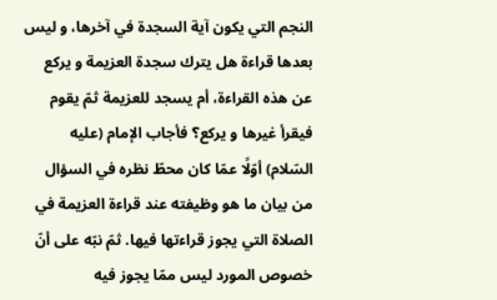النجم التي يكون آية السجدة في آخرها، و ليس بعدها قراءة هل يترك سجدة العزيمة و يركع عن هذه القراءة، أم يسجد للعزيمة ثمّ يقوم فيقرأ غيرها و يركع؟ فأجاب الإمام (عليه السّلام) أوّلًا عمّا كان محطّ نظره في السؤال من بيان ما هو وظيفته عند قراءة العزيمة في الصلاة التي يجوز قراءتها فيها. ثمّ نبّه على أنّ خصوص المورد ليس ممّا يجوز فيه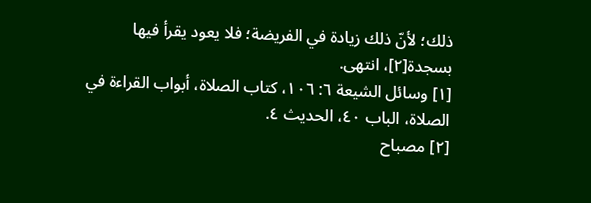ذلك؛ لأنّ ذلك زيادة في الفريضة؛ فلا يعود يقرأ فيها بسجدة[٢]، انتهى.
[١] وسائل الشيعة ٦: ١٠٦، كتاب الصلاة، أبواب القراءة في الصلاة، الباب ٤٠، الحديث ٤.
[٢] مصباح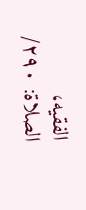الفقيه، الصلاة: ٢٩٠/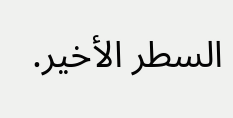السطر الأخير.